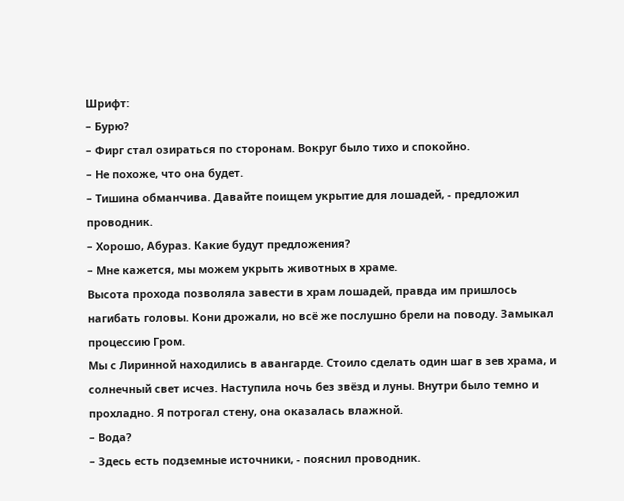Шрифт:
– Бурю?
– Фирг стал озираться по сторонам. Вокруг было тихо и спокойно.
– Не похоже, что она будет.
– Тишина обманчива. Давайте поищем укрытие для лошадей, - предложил проводник.
– Хорошо, Абураз. Какие будут предложения?
– Мне кажется, мы можем укрыть животных в храме.
Высота прохода позволяла завести в храм лошадей, правда им пришлось нагибать головы. Кони дрожали, но всё же послушно брели на поводу. Замыкал процессию Гром.
Мы с Лиринной находились в авангарде. Стоило сделать один шаг в зев храма, и солнечный свет исчез. Наступила ночь без звёзд и луны. Внутри было темно и прохладно. Я потрогал стену, она оказалась влажной.
– Вода?
– Здесь есть подземные источники, - пояснил проводник.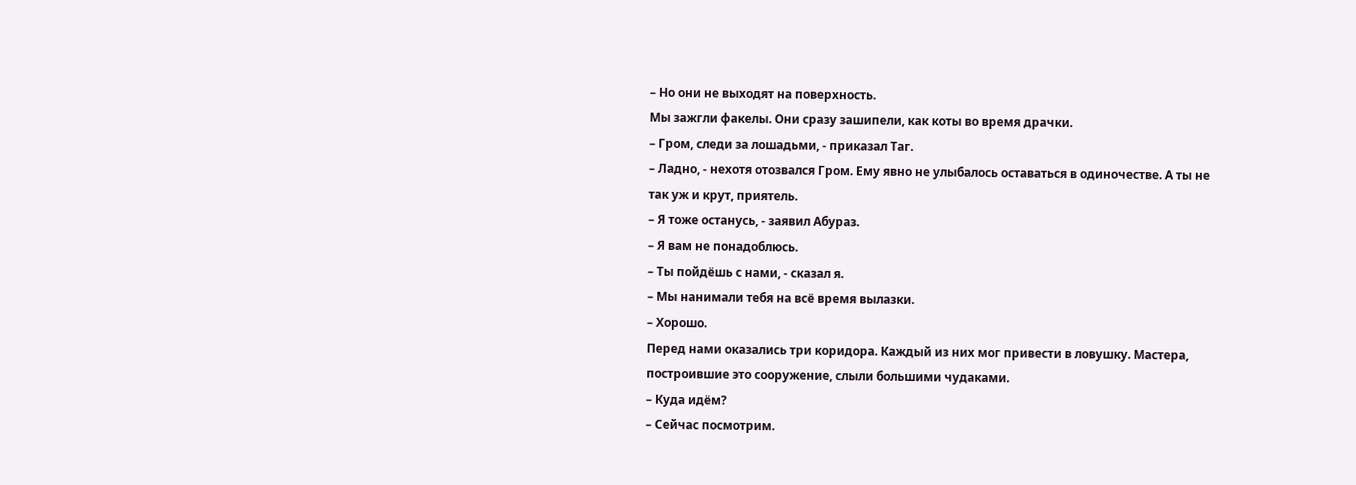– Но они не выходят на поверхность.
Мы зажгли факелы. Они сразу зашипели, как коты во время драчки.
– Гром, следи за лошадьми, - приказал Таг.
– Ладно, - нехотя отозвался Гром. Ему явно не улыбалось оставаться в одиночестве. А ты не так уж и крут, приятель.
– Я тоже останусь, - заявил Абураз.
– Я вам не понадоблюсь.
– Ты пойдёшь с нами, - сказал я.
– Мы нанимали тебя на всё время вылазки.
– Хорошо.
Перед нами оказались три коридора. Каждый из них мог привести в ловушку. Мастера, построившие это сооружение, слыли большими чудаками.
– Куда идём?
– Сейчас посмотрим.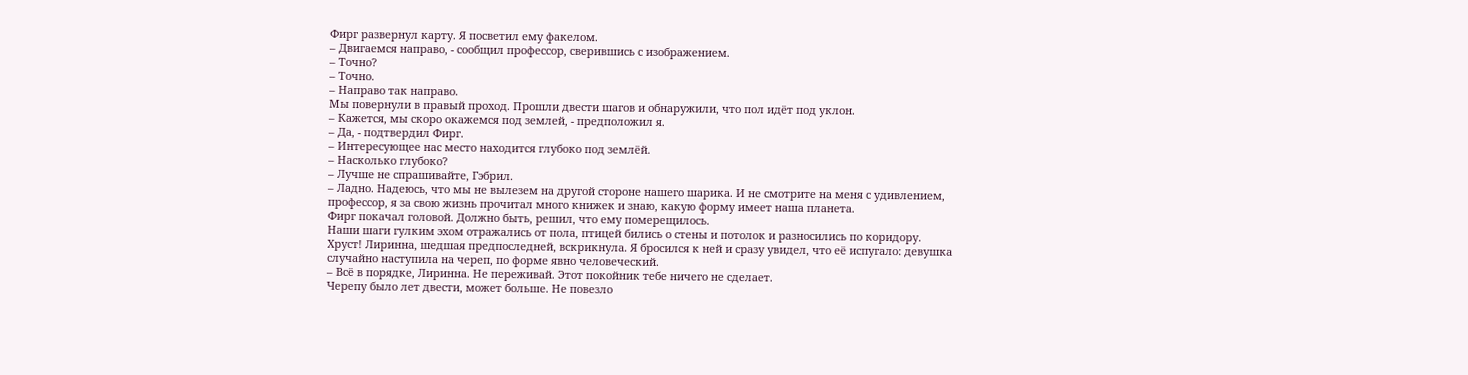Фирг развернул карту. Я посветил ему факелом.
– Двигаемся направо, - сообщил профессор, сверившись с изображением.
– Точно?
– Точно.
– Направо так направо.
Мы повернули в правый проход. Прошли двести шагов и обнаружили, что пол идёт под уклон.
– Кажется, мы скоро окажемся под землей, - предположил я.
– Да, - подтвердил Фирг.
– Интересующее нас место находится глубоко под землёй.
– Насколько глубоко?
– Лучше не спрашивайте, Гэбрил.
– Ладно. Надеюсь, что мы не вылезем на другой стороне нашего шарика. И не смотрите на меня с удивлением, профессор, я за свою жизнь прочитал много книжек и знаю, какую форму имеет наша планета.
Фирг покачал головой. Должно быть, решил, что ему померещилось.
Наши шаги гулким эхом отражались от пола, птицей бились о стены и потолок и разносились по коридору.
Хруст! Лиринна, шедшая предпоследней, вскрикнула. Я бросился к ней и сразу увидел, что её испугало: девушка случайно наступила на череп, по форме явно человеческий.
– Всё в порядке, Лиринна. Не переживай. Этот покойник тебе ничего не сделает.
Черепу было лет двести, может больше. Не повезло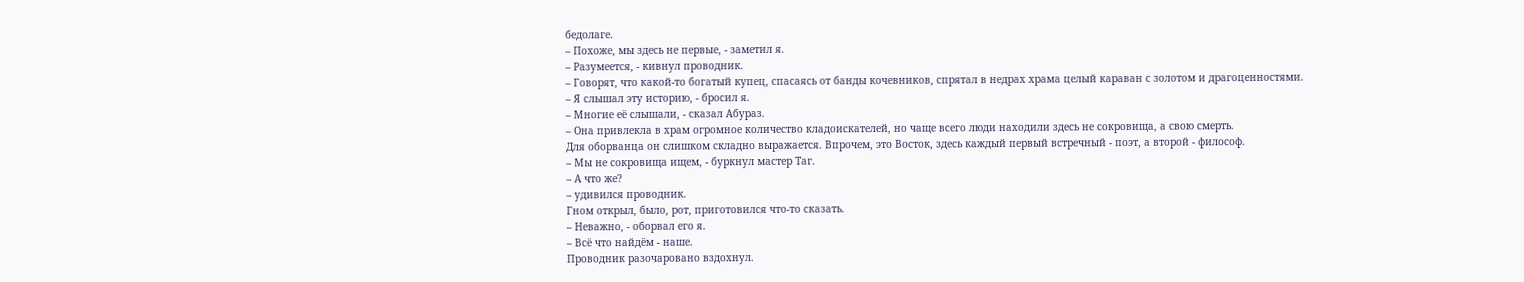бедолаге.
– Похоже, мы здесь не первые, - заметил я.
– Разумеется, - кивнул проводник.
– Говорят, что какой-то богатый купец, спасаясь от банды кочевников, спрятал в недрах храма целый караван с золотом и драгоценностями.
– Я слышал эту историю, - бросил я.
– Многие её слышали, - сказал Абураз.
– Она привлекла в храм огромное количество кладоискателей, но чаще всего люди находили здесь не сокровища, а свою смерть.
Для оборванца он слишком складно выражается. Впрочем, это Восток, здесь каждый первый встречный - поэт, а второй - философ.
– Мы не сокровища ищем, - буркнул мастер Таг.
– А что же?
– удивился проводник.
Гном открыл, было, рот, приготовился что-то сказать.
– Неважно, - оборвал его я.
– Всё что найдём - наше.
Проводник разочаровано вздохнул.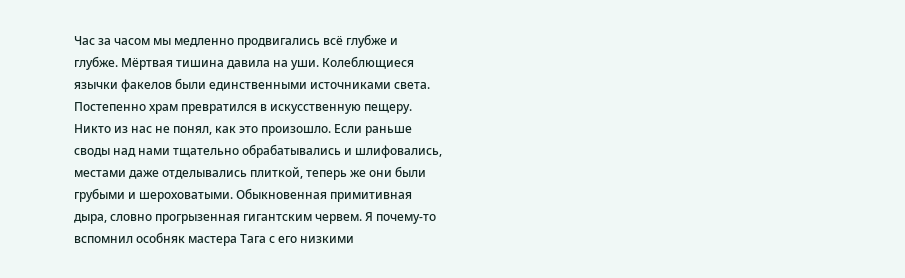Час за часом мы медленно продвигались всё глубже и глубже. Мёртвая тишина давила на уши. Колеблющиеся язычки факелов были единственными источниками света. Постепенно храм превратился в искусственную пещеру. Никто из нас не понял, как это произошло. Если раньше своды над нами тщательно обрабатывались и шлифовались, местами даже отделывались плиткой, теперь же они были грубыми и шероховатыми. Обыкновенная примитивная дыра, словно прогрызенная гигантским червем. Я почему-то вспомнил особняк мастера Тага с его низкими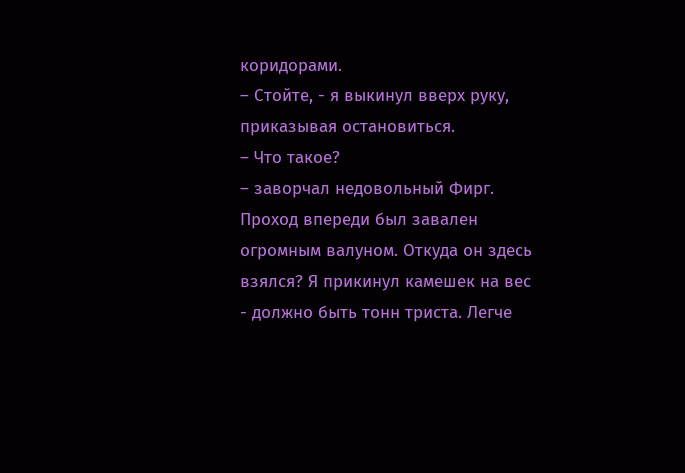коридорами.
– Стойте, - я выкинул вверх руку, приказывая остановиться.
– Что такое?
– заворчал недовольный Фирг.
Проход впереди был завален огромным валуном. Откуда он здесь взялся? Я прикинул камешек на вес - должно быть тонн триста. Легче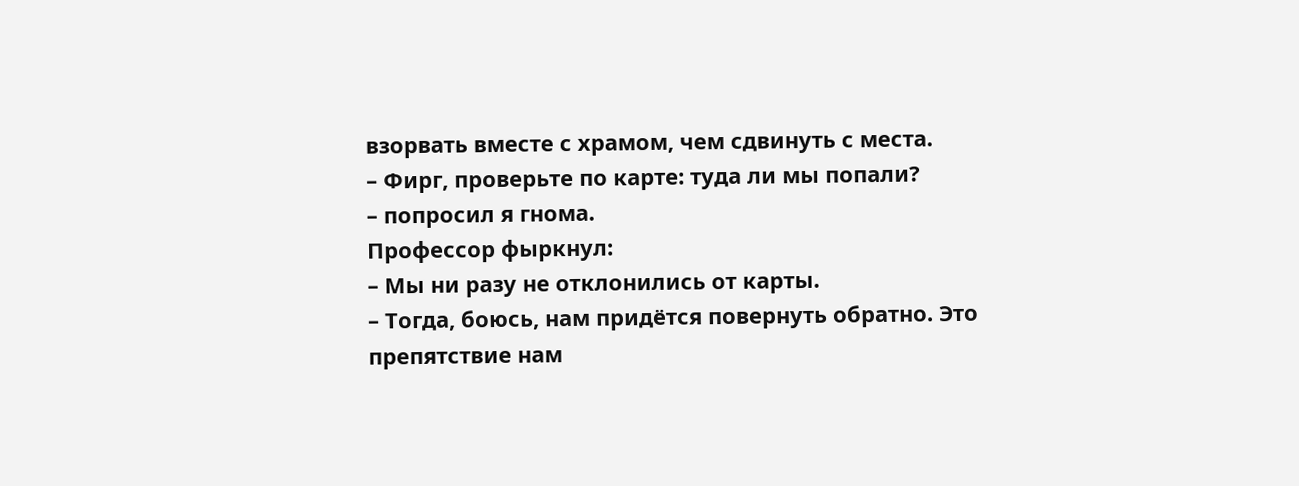взорвать вместе с храмом, чем сдвинуть с места.
– Фирг, проверьте по карте: туда ли мы попали?
– попросил я гнома.
Профессор фыркнул:
– Мы ни разу не отклонились от карты.
– Тогда, боюсь, нам придётся повернуть обратно. Это препятствие нам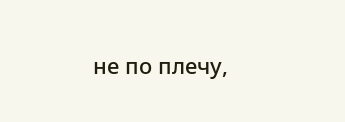не по плечу,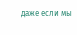даже если мы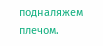подналяжем плечом.